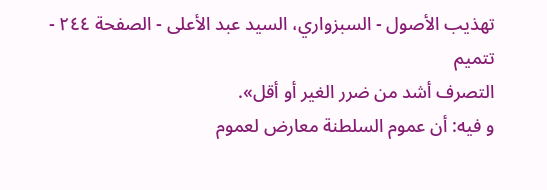تهذيب الأصول - السبزواري، السيد عبد الأعلى - الصفحة ٢٤٤ - تتميم
التصرف أشد من ضرر الغير أو أقل».
و فيه: أن عموم السلطنة معارض لعموم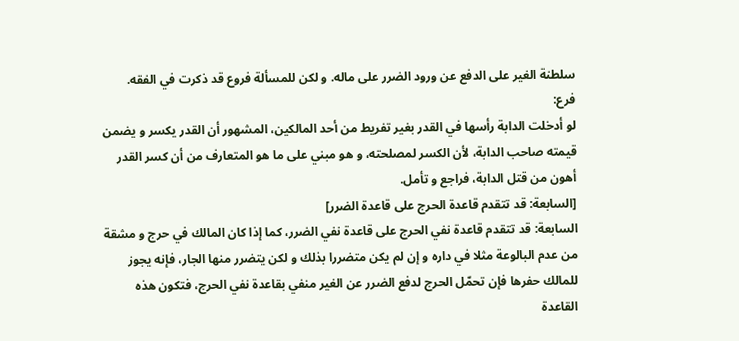سلطنة الغير على الدفع عن ورود الضرر على ماله. و لكن للمسألة فروع قد ذكرت في الفقه.
فرع:
لو أدخلت الدابة رأسها في القدر بغير تفريط من أحد المالكين، المشهور أن القدر يكسر و يضمن قيمته صاحب الدابة، لأن الكسر لمصلحته، و هو مبني على ما هو المتعارف من أن كسر القدر أهون من قتل الدابة، فراجع و تأمل.
[السابعة: قد تتقدم قاعدة الحرج على قاعدة الضرر]
السابعة: قد تتقدم قاعدة نفي الحرج على قاعدة نفي الضرر، كما إذا كان المالك في حرج و مشقة من عدم البالوعة مثلا في داره و إن لم يكن متضررا بذلك و لكن يتضرر منها الجار، فإنه يجوز للمالك حفرها فإن تحمّل الحرج لدفع الضرر عن الغير منفي بقاعدة نفي الحرج، فتكون هذه القاعدة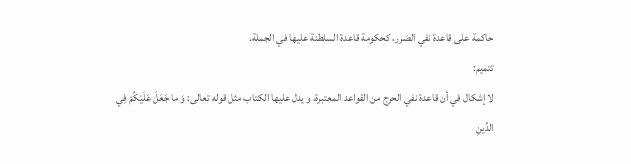حاكمة على قاعدة نفي الضرر، كحكومة قاعدة السلطنة عليها في الجملة.
تتميم:
لا إشكال في أن قاعدة نفي الحرج من القواعد المعتبرة، و يدل عليها الكتاب مثل قوله تعالى: وَ ما جَعَلَ عَلَيْكُمْ فِي الدِّينِ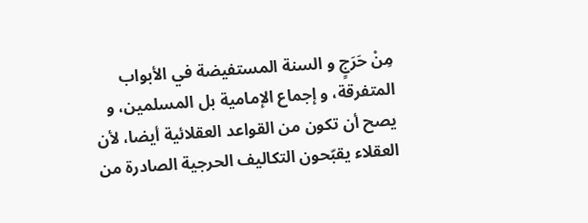مِنْ حَرَجٍ و السنة المستفيضة في الأبواب المتفرقة، و إجماع الإمامية بل المسلمين، و يصح أن تكون من القواعد العقلائية أيضا، لأن العقلاء يقبّحون التكاليف الحرجية الصادرة من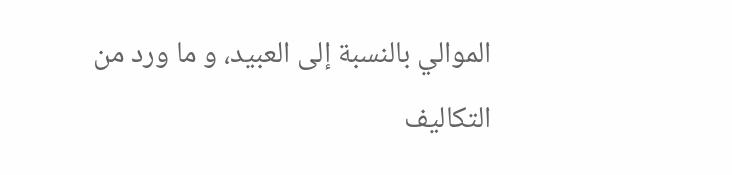الموالي بالنسبة إلى العبيد، و ما ورد من التكاليف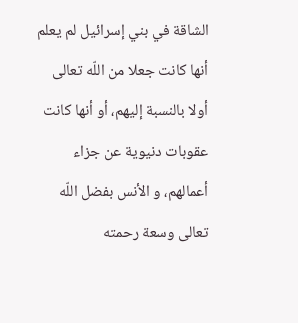الشاقة في بني إسرائيل لم يعلم أنها كانت جعلا من اللّه تعالى أولا بالنسبة إليهم، أو أنها كانت عقوبات دنيوية عن جزاء أعمالهم، و الأنس بفضل اللّه تعالى وسعة رحمته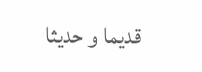قديما و حديثا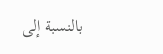بالنسبة إلى